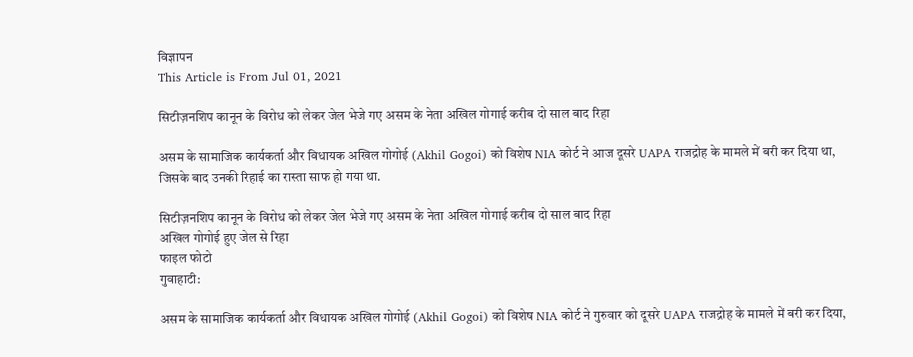विज्ञापन
This Article is From Jul 01, 2021

सिटीज़नशिप कानून के विरोध को लेकर जेल भेजे गए असम के नेता अखिल गोगाई करीब दो साल बाद रिहा

असम के सामाजिक कार्यकर्ता और विधायक अखिल गोगोई (Akhil Gogoi) को विशेष NIA कोर्ट ने आज दूसरे UAPA राजद्रोह के मामले में बरी कर दिया था, जिसके बाद उनकी रिहाई का रास्ता साफ हो गया था.

सिटीज़नशिप कानून के विरोध को लेकर जेल भेजे गए असम के नेता अखिल गोगाई करीब दो साल बाद रिहा
अखिल गोगोई हुए जेल से रिहा
फाइल फोटो
गुवाहाटी:

असम के सामाजिक कार्यकर्ता और विधायक अखिल गोगोई (Akhil Gogoi) को विशेष NIA कोर्ट ने गुरुवार को दूसरे UAPA राजद्रोह के मामले में बरी कर दिया,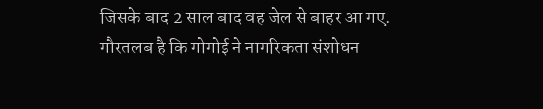जिसके बाद 2 साल बाद वह जेल से बाहर आ गए. गौरतलब है कि गोगोई ने नागरिकता संशोधन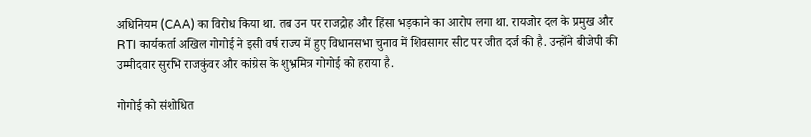अधिनियम (CAA) का विरोध किया था. तब उन पर राजद्रोह और हिंसा भड़काने का आरोप लगा था. रायजोर दल के प्रमुख और RTI कार्यकर्ता अखिल गोगोई ने इसी वर्ष राज्‍य में हुए विधानसभा चुनाव में शिवसागर सीट पर जीत दर्ज की है. उन्‍होंने बीजेपी की उम्मीदवार सुरभि राजकुंवर और कांग्रेस के शुभ्रमित्र गोगोई को हराया है.

गोगोई को संशोधित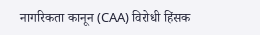नागरिकता कानून (CAA) विरोधी हिंसक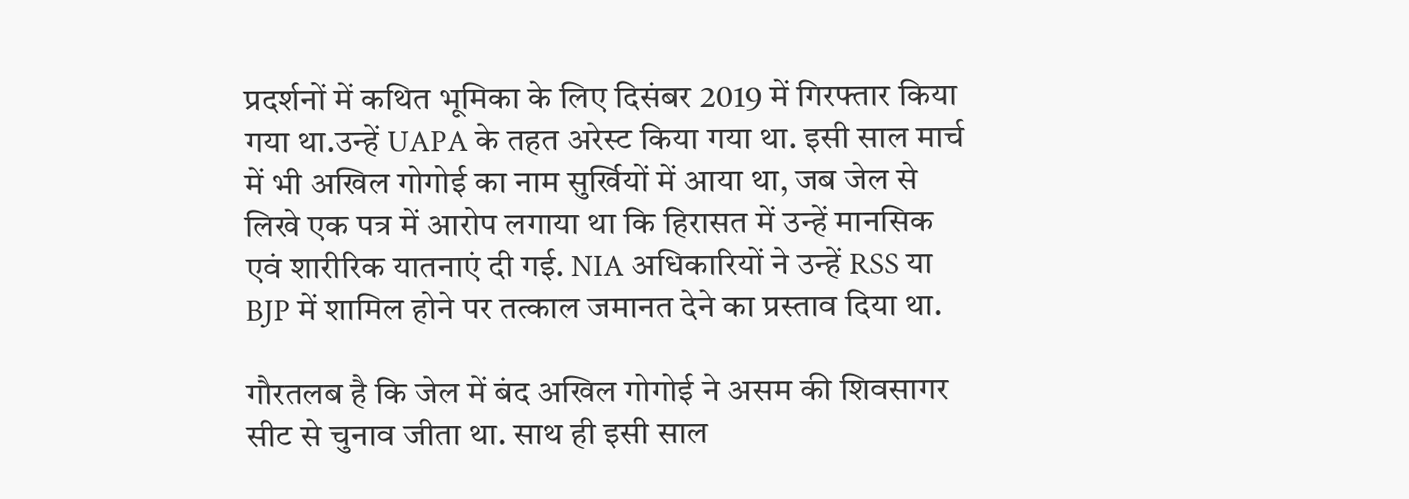प्रदर्शनों में कथित भूमिका के लिए दिसंबर 2019 में गिरफ्तार किया गया था.उन्हें UAPA के तहत अरेस्ट किया गया था. इसी साल मार्च में भी अखिल गोगोई का नाम सुर्खियों में आया था, जब जेल से लिखे एक पत्र में आरोप लगाया था कि हिरासत में उन्हें मानसिक एवं शारीरिक यातनाएं दी गई. NIA अधिकारियों ने उन्हें RSS या BJP में शामिल होने पर तत्काल जमानत देने का प्रस्ताव दिया था.

गौरतलब है कि जेल में बंद अखिल गोगोई ने असम की शिवसागर सीट से चुनाव जीता था. साथ ही इसी साल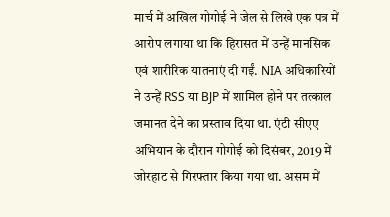मार्च में अखिल गोगोई ने जेल से लिखे एक पत्र में आरोप लगाया था कि हिरासत में उन्हें मानसिक एवं शारीरिक यातनाएं दी गईं. NIA अधिकारियों ने उन्हें RSS या BJP में शामिल होने पर तत्काल जमानत देने का प्रस्ताव दिया था. एंटी सीएए अभियान के दौरान गोगोई को दिसंबर, 2019 में जोरहाट से गिरफ्तार किया गया था. असम में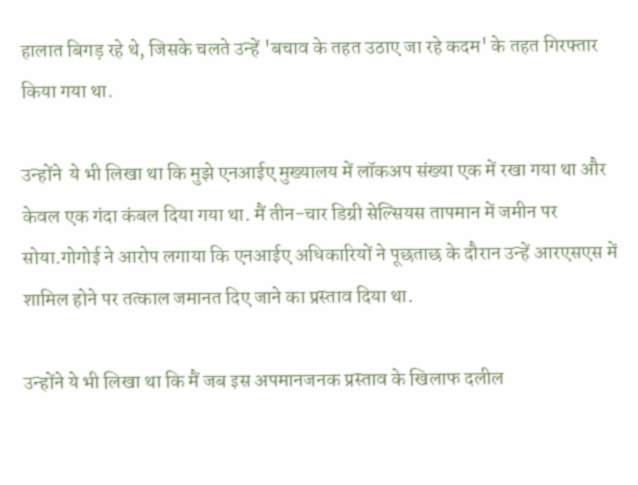हालात बिगड़ रहे थे, जिसके चलते उन्हें 'बचाव के तहत उठाए जा रहे कदम' के तहत गिरफ्तार किया गया था.

उन्होंने  ये भी लिखा था कि मुझे एनआईए मुख्यालय में लॉकअप संख्या एक में रखा गया था और केवल एक गंदा कंबल दिया गया था. मैं तीन-चार डिग्री सेल्सियस तापमान में जमीन पर सोया.गोगोई ने आरोप लगाया कि एनआईए अधिकारियों ने पूछताछ के दौरान उन्हें आरएसएस में शामिल होने पर तत्काल जमानत दिए जाने का प्रस्ताव दिया था.

उन्होंने ये भी लिखा था कि मैं जब इस अपमानजनक प्रस्ताव के खिलाफ दलील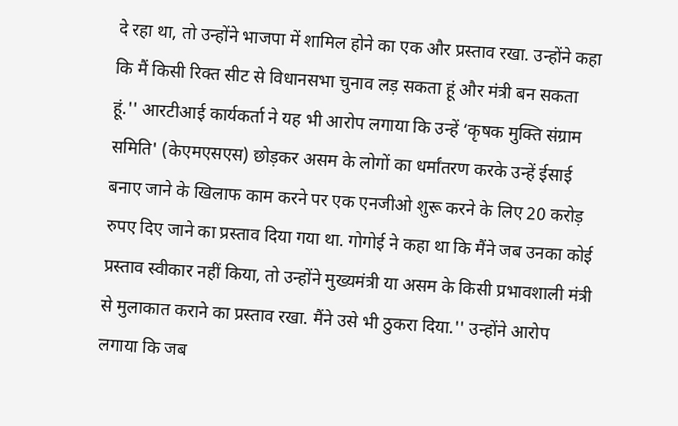दे रहा था, तो उन्होंने भाजपा में शामिल होने का एक और प्रस्ताव रखा. उन्होंने कहा कि मैं किसी रिक्त सीट से विधानसभा चुनाव लड़ सकता हूं और मंत्री बन सकता हूं.'' आरटीआई कार्यकर्ता ने यह भी आरोप लगाया कि उन्हें ‘कृषक मुक्ति संग्राम समिति' (केएमएसएस) छोड़कर असम के लोगों का धर्मांतरण करके उन्हें ईसाई बनाए जाने के खिलाफ काम करने पर एक एनजीओ शुरू करने के लिए 20 करोड़ रुपए दिए जाने का प्रस्ताव दिया गया था. गोगोई ने कहा था कि मैंने जब उनका कोई प्रस्ताव स्वीकार नहीं किया, तो उन्होंने मुख्यमंत्री या असम के किसी प्रभावशाली मंत्री से मुलाकात कराने का प्रस्ताव रखा. मैंने उसे भी ठुकरा दिया.'' उन्होंने आरोप लगाया कि जब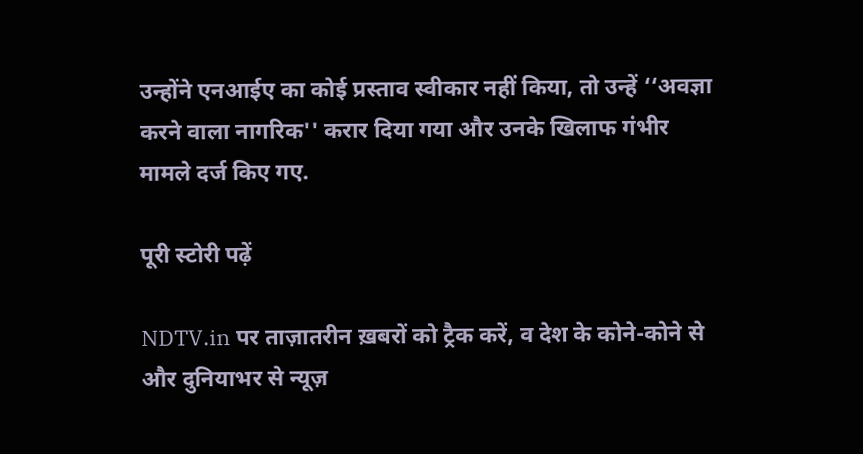उन्होंने एनआईए का कोई प्रस्ताव स्वीकार नहीं किया, तो उन्हें ‘‘अवज्ञा करने वाला नागरिक'' करार दिया गया और उनके खिलाफ गंभीर मामले दर्ज किए गए.

पूरी स्टोरी पढ़ें

NDTV.in पर ताज़ातरीन ख़बरों को ट्रैक करें, व देश के कोने-कोने से और दुनियाभर से न्यूज़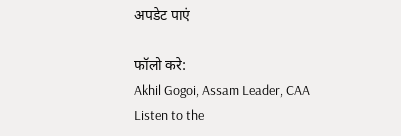अपडेट पाएं

फॉलो करे:
Akhil Gogoi, Assam Leader, CAA
Listen to the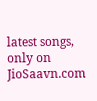latest songs, only on JioSaavn.com